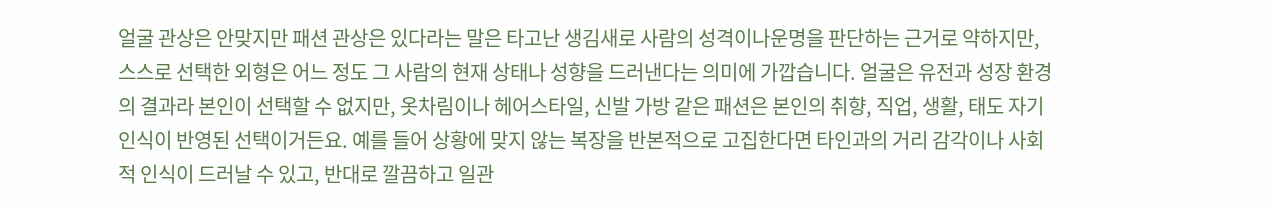얼굴 관상은 안맞지만 패션 관상은 있다라는 말은 타고난 생김새로 사람의 성격이나운명을 판단하는 근거로 약하지만, 스스로 선택한 외형은 어느 정도 그 사람의 현재 상태나 성향을 드러낸다는 의미에 가깝습니다. 얼굴은 유전과 성장 환경의 결과라 본인이 선택할 수 없지만, 옷차림이나 헤어스타일, 신발 가방 같은 패션은 본인의 취향, 직업, 생활, 태도 자기 인식이 반영된 선택이거든요. 예를 들어 상황에 맞지 않는 복장을 반본적으로 고집한다면 타인과의 거리 감각이나 사회적 인식이 드러날 수 있고, 반대로 깔끔하고 일관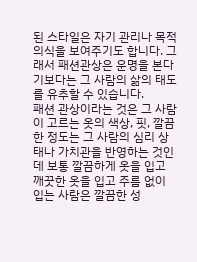된 스타일은 자기 관리나 목적 의식을 보여주기도 합니다. 그래서 패션관상은 운명을 본다기보다는 그 사람의 삶의 태도를 유추할 수 있습니다.
패션 관상이라는 것은 그 사람이 고르는 옷의 색상, 핏, 깔끔한 정도는 그 사람의 심리 상태나 가치관을 반영하는 것인데 보통 깔끔하게 옷을 입고 깨끗한 옷을 입고 주름 없이 입는 사람은 깔끔한 성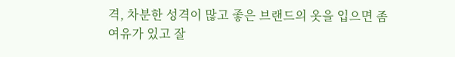격, 차분한 성격이 많고 좋은 브랜드의 옷을 입으면 좀 여유가 있고 잘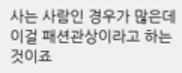사는 사람인 경우가 많은데 이걸 패션관상이라고 하는 것이죠